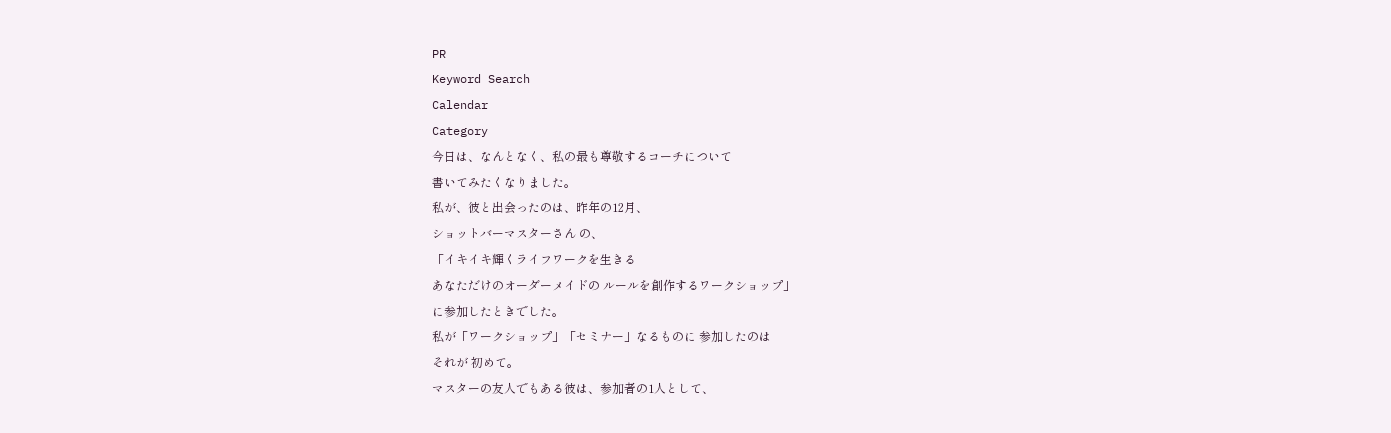PR
Keyword Search
Calendar
Category
今日は、なんとなく、私の最も尊敬するコーチについて
書いてみたくなりました。
私が、彼と出会ったのは、昨年の12月、
ショットバーマスターさん の、
「イキイキ輝くライフワークを生きる
あなただけのオーダーメイドの ルールを創作するワークショップ」
に参加したときでした。
私が「ワークショップ」「セミナー」なるものに 参加したのは
それが 初めて。
マスターの友人でもある彼は、参加者の1人として、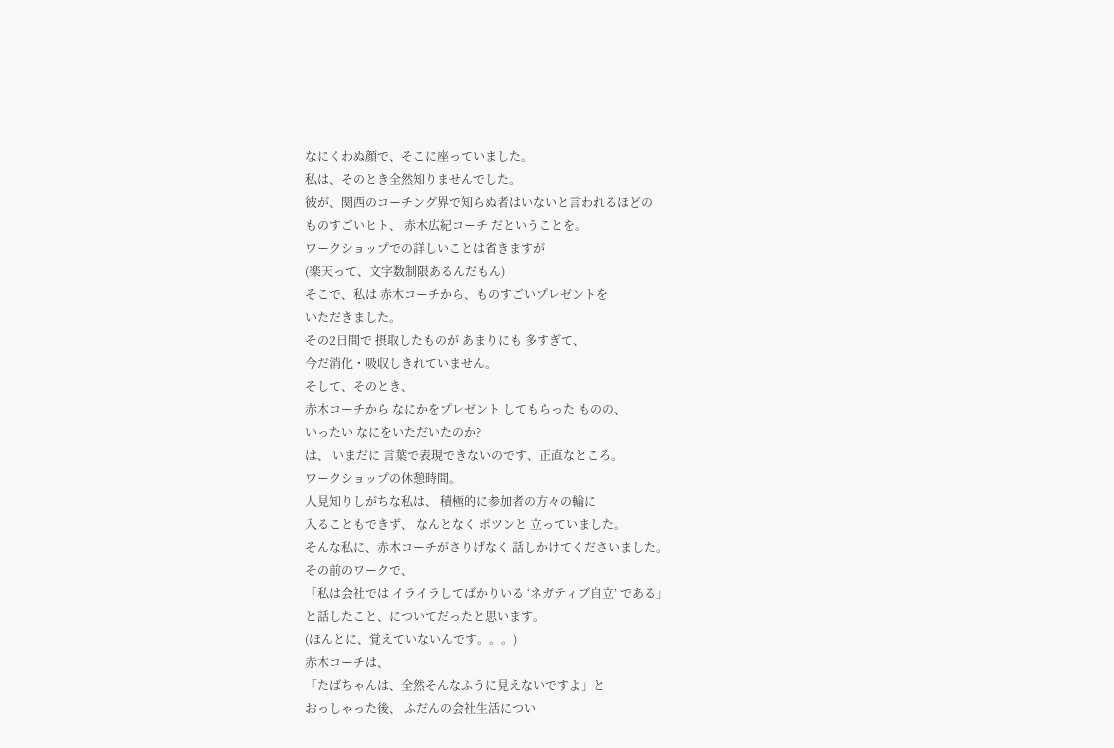なにくわぬ顔で、そこに座っていました。
私は、そのとき全然知りませんでした。
彼が、関西のコーチング界で知らぬ者はいないと言われるほどの
ものすごいヒト、 赤木広紀コーチ だということを。
ワークショップでの詳しいことは省きますが
(楽天って、文字数制限あるんだもん)
そこで、私は 赤木コーチから、ものすごいプレゼントを
いただきました。
その2日間で 摂取したものが あまりにも 多すぎて、
今だ消化・吸収しきれていません。
そして、そのとき、
赤木コーチから なにかをプレゼント してもらった ものの、
いったい なにをいただいたのか?
は、 いまだに 言葉で表現できないのです、正直なところ。
ワークショップの休憩時間。
人見知りしがちな私は、 積極的に参加者の方々の輪に
入ることもできず、 なんとなく ポツンと 立っていました。
そんな私に、赤木コーチがさりげなく 話しかけてくださいました。
その前のワークで、
「私は会社では イライラしてばかりいる ‘ネガティブ自立’ である」
と話したこと、についてだったと思います。
(ほんとに、覚えていないんです。。。)
赤木コーチは、
「たばちゃんは、全然そんなふうに見えないですよ」と
おっしゃった後、 ふだんの会社生活につい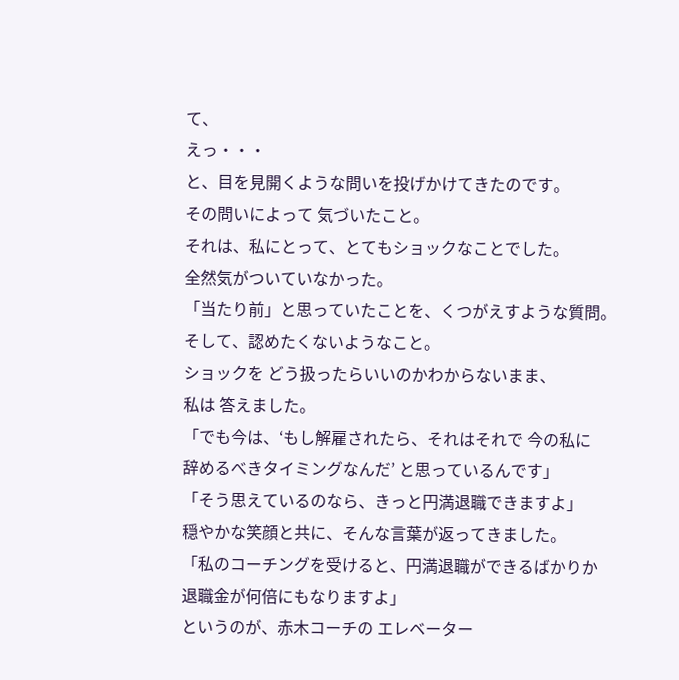て、
えっ・・・
と、目を見開くような問いを投げかけてきたのです。
その問いによって 気づいたこと。
それは、私にとって、とてもショックなことでした。
全然気がついていなかった。
「当たり前」と思っていたことを、くつがえすような質問。
そして、認めたくないようなこと。
ショックを どう扱ったらいいのかわからないまま、
私は 答えました。
「でも今は、‘もし解雇されたら、それはそれで 今の私に
辞めるべきタイミングなんだ’ と思っているんです」
「そう思えているのなら、きっと円満退職できますよ」
穏やかな笑顔と共に、そんな言葉が返ってきました。
「私のコーチングを受けると、円満退職ができるばかりか
退職金が何倍にもなりますよ」
というのが、赤木コーチの エレベーター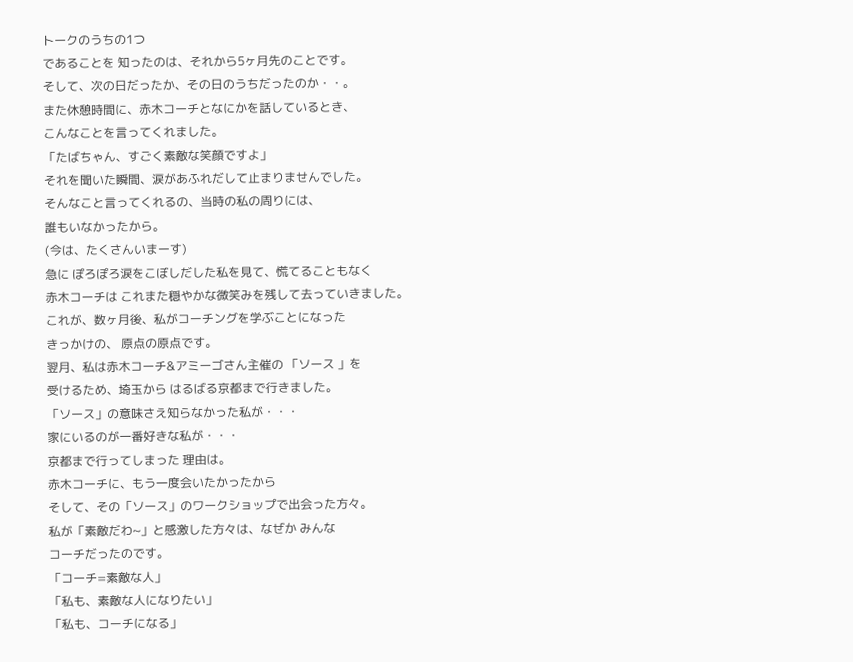トークのうちの1つ
であることを 知ったのは、それから5ヶ月先のことです。
そして、次の日だったか、その日のうちだったのか・・。
また休憩時間に、赤木コーチとなにかを話しているとき、
こんなことを言ってくれました。
「たばちゃん、すごく素敵な笑顔ですよ」
それを聞いた瞬間、涙があふれだして止まりませんでした。
そんなこと言ってくれるの、当時の私の周りには、
誰もいなかったから。
(今は、たくさんいまーす)
急に ぽろぽろ涙をこぼしだした私を見て、慌てることもなく
赤木コーチは これまた穏やかな微笑みを残して去っていきました。
これが、数ヶ月後、私がコーチングを学ぶことになった
きっかけの、 原点の原点です。
翌月、私は赤木コーチ&アミーゴさん主催の 「ソース 」を
受けるため、埼玉から はるばる京都まで行きました。
「ソース」の意味さえ知らなかった私が・・・
家にいるのが一番好きな私が・・・
京都まで行ってしまった 理由は。
赤木コーチに、もう一度会いたかったから
そして、その「ソース」のワークショップで出会った方々。
私が「素敵だわ~」と感激した方々は、なぜか みんな
コーチだったのです。
「コーチ=素敵な人」
「私も、素敵な人になりたい」
「私も、コーチになる」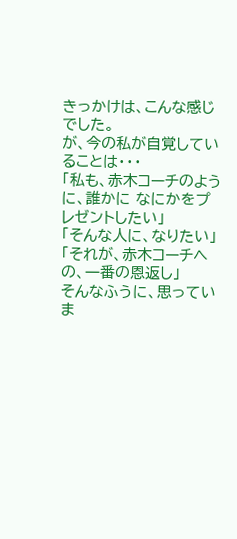きっかけは、こんな感じでした。
が、今の私が自覚していることは・・・
「私も、赤木コーチのように、誰かに なにかをプレゼントしたい」
「そんな人に、なりたい」
「それが、赤木コーチへの、一番の恩返し」
そんなふうに、思っていま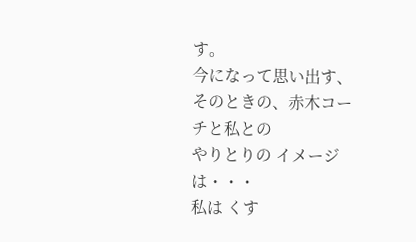す。
今になって思い出す、そのときの、赤木コーチと私との
やりとりの イメージは・・・
私は くす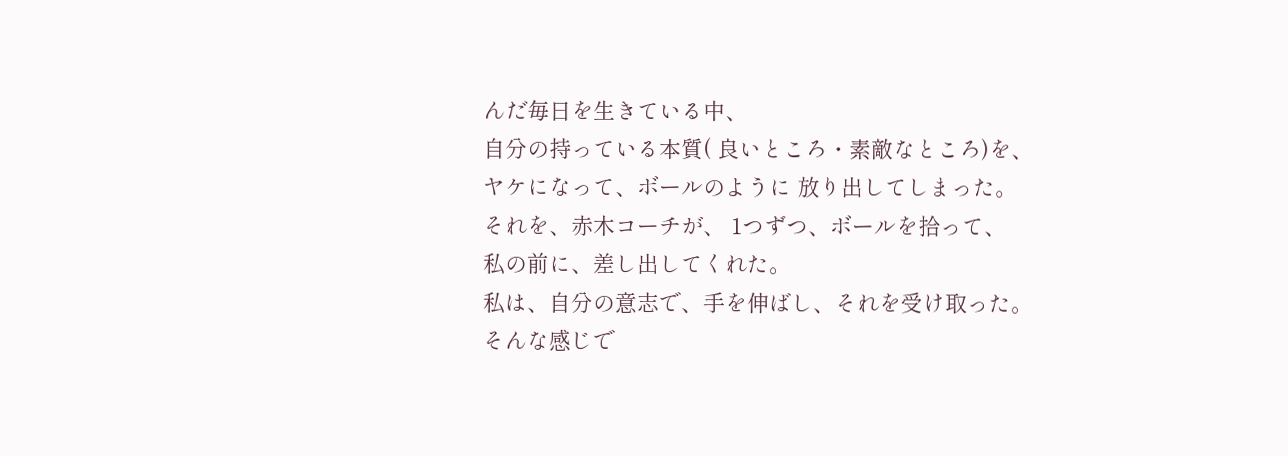んだ毎日を生きている中、
自分の持っている本質( 良いところ・素敵なところ)を、
ヤケになって、ボールのように 放り出してしまった。
それを、赤木コーチが、 1つずつ、ボールを拾って、
私の前に、差し出してくれた。
私は、自分の意志で、手を伸ばし、それを受け取った。
そんな感じで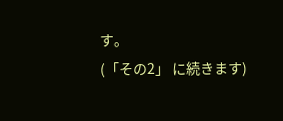す。
(「その2」 に続きます)